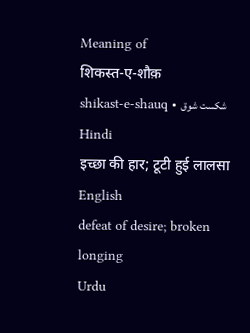Meaning of
शिकस्त-ए-शौक़
shikast-e-shauq • شکست شوق
Hindi
इच्छा की हार; टूटी हुई लालसा
English
defeat of desire; broken longing
Urdu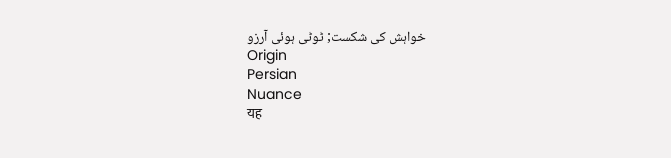خواہش کی شکست; ٹوٹی ہوئی آرزو
Origin
Persian
Nuance
यह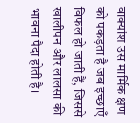वाक्यांश उस मार्मिक क्षण को पकड़ता है जब इच्छाएँ विफल हो जाती हैं, जिससे खालीपन और लालसा की भावना पैदा होती है।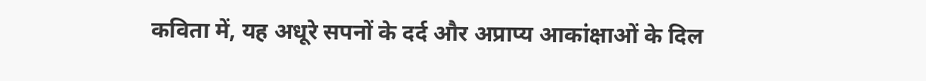कविता में, यह अधूरे सपनों के दर्द और अप्राप्य आकांक्षाओं के दिल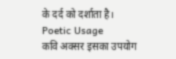के दर्द को दर्शाता है।
Poetic Usage
कवि अक्सर इसका उपयोग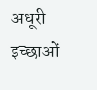अधूरी इच्छाओं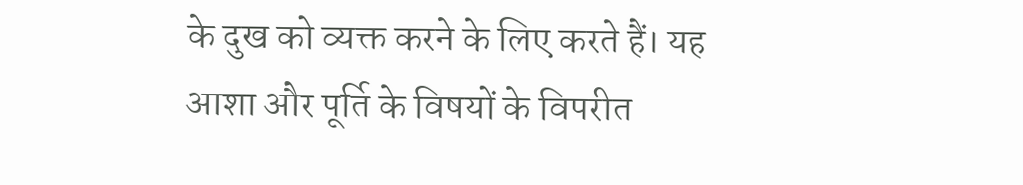के दुख को व्यक्त करने के लिए करते हैं। यह आशा और पूर्ति के विषयों के विपरीत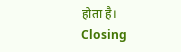होता है।
Closing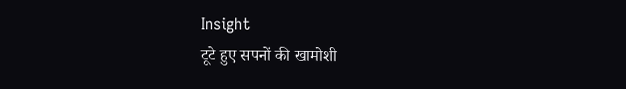Insight
टूटे हुए सपनों की खामोशी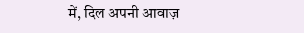में, दिल अपनी आवाज़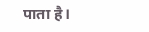पाता है।